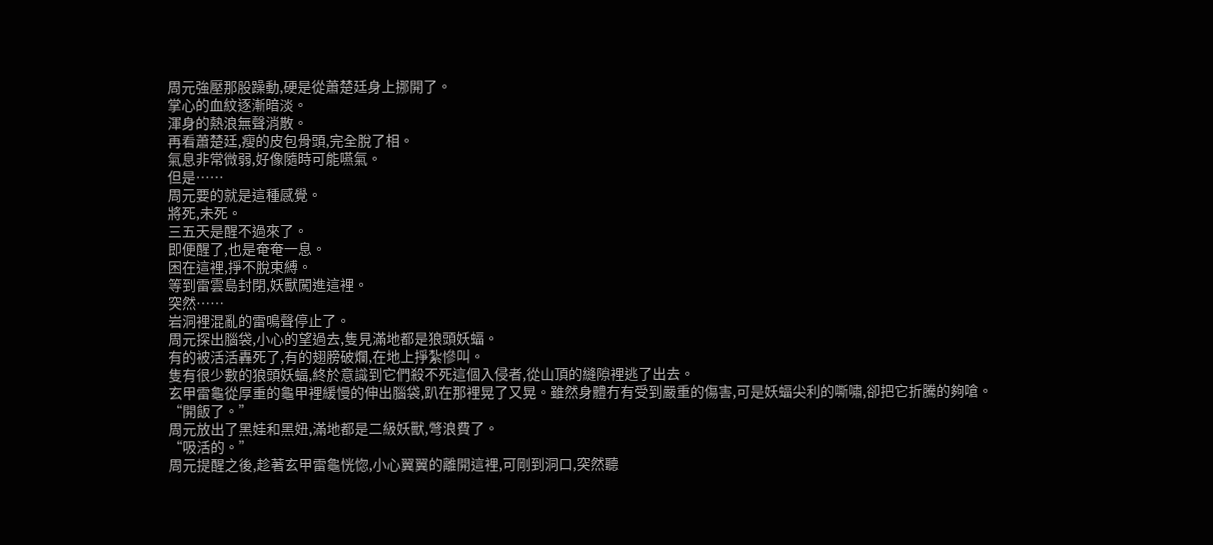周元強壓那股躁動,硬是從蕭楚廷身上挪開了。
掌心的血紋逐漸暗淡。
渾身的熱浪無聲消散。
再看蕭楚廷,瘦的皮包骨頭,完全脫了相。
氣息非常微弱,好像隨時可能嚥氣。
但是……
周元要的就是這種感覺。
將死,未死。
三五天是醒不過來了。
即便醒了,也是奄奄一息。
困在這裡,掙不脫束縛。
等到雷雲島封閉,妖獸闖進這裡。
突然……
岩洞裡混亂的雷鳴聲停止了。
周元探出腦袋,小心的望過去,隻見滿地都是狼頭妖蝠。
有的被活活轟死了,有的翅膀破爛,在地上掙紮慘叫。
隻有很少數的狼頭妖蝠,終於意識到它們殺不死這個入侵者,從山頂的縫隙裡逃了出去。
玄甲雷龜從厚重的龜甲裡緩慢的伸出腦袋,趴在那裡晃了又晃。雖然身體冇有受到嚴重的傷害,可是妖蝠尖利的嘶嘯,卻把它折騰的夠嗆。
“開飯了。”
周元放出了黑娃和黑妞,滿地都是二級妖獸,彆浪費了。
“吸活的。”
周元提醒之後,趁著玄甲雷龜恍惚,小心翼翼的離開這裡,可剛到洞口,突然聽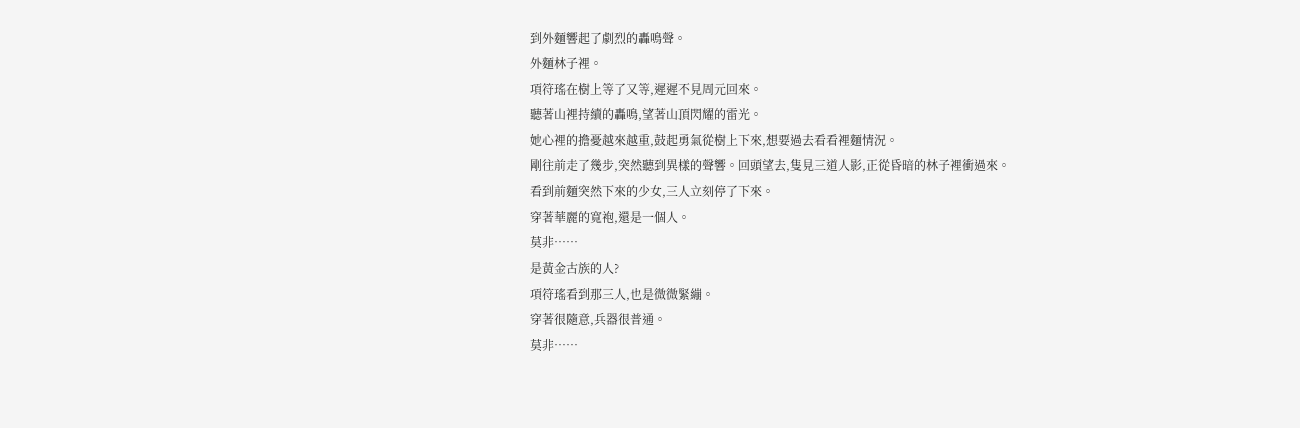到外麵響起了劇烈的轟鳴聲。
外麵林子裡。
項符瑤在樹上等了又等,遲遲不見周元回來。
聽著山裡持續的轟鳴,望著山頂閃耀的雷光。
她心裡的擔憂越來越重,鼓起勇氣從樹上下來,想要過去看看裡麵情況。
剛往前走了幾步,突然聽到異樣的聲響。回頭望去,隻見三道人影,正從昏暗的林子裡衝過來。
看到前麵突然下來的少女,三人立刻停了下來。
穿著華麗的寬袍,還是一個人。
莫非……
是黃金古族的人?
項符瑤看到那三人,也是微微緊繃。
穿著很隨意,兵器很普通。
莫非……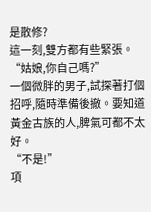是散修?
這一刻,雙方都有些緊張。
“姑娘,你自己嗎?”
一個微胖的男子,試探著打個招呼,隨時準備後撤。要知道黃金古族的人,脾氣可都不太好。
“不是!”
項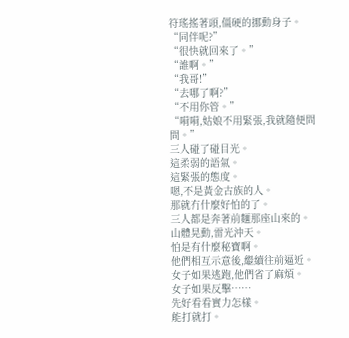符瑤搖著頭,僵硬的挪動身子。
“同伴呢?”
“很快就回來了。”
“誰啊。”
“我哥!”
“去哪了啊?”
“不用你管。”
“嗬嗬,姑娘不用緊張,我就隨便問問。”
三人碰了碰目光。
這柔弱的語氣。
這緊張的態度。
嗯,不是黃金古族的人。
那就冇什麼好怕的了。
三人都是奔著前麵那座山來的。
山體晃動,雷光沖天。
怕是有什麼秘寶啊。
他們相互示意後,繼續往前逼近。
女子如果逃跑,他們省了麻煩。
女子如果反擊……
先好看看實力怎樣。
能打就打。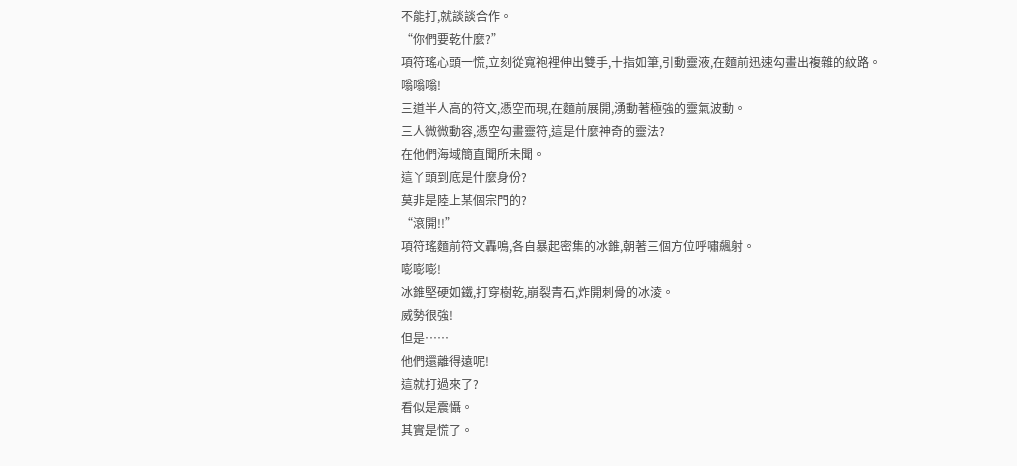不能打,就談談合作。
“你們要乾什麼?”
項符瑤心頭一慌,立刻從寬袍裡伸出雙手,十指如筆,引動靈液,在麵前迅速勾畫出複雜的紋路。
嗡嗡嗡!
三道半人高的符文,憑空而現,在麵前展開,湧動著極強的靈氣波動。
三人微微動容,憑空勾畫靈符,這是什麼神奇的靈法?
在他們海域簡直聞所未聞。
這丫頭到底是什麼身份?
莫非是陸上某個宗門的?
“滾開!!”
項符瑤麵前符文轟鳴,各自暴起密集的冰錐,朝著三個方位呼嘯飆射。
嘭嘭嘭!
冰錐堅硬如鐵,打穿樹乾,崩裂青石,炸開刺骨的冰淩。
威勢很強!
但是……
他們還離得遠呢!
這就打過來了?
看似是震懾。
其實是慌了。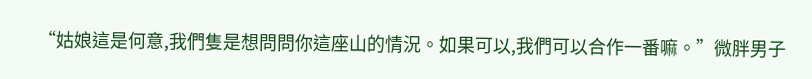“姑娘這是何意,我們隻是想問問你這座山的情況。如果可以,我們可以合作一番嘛。”微胖男子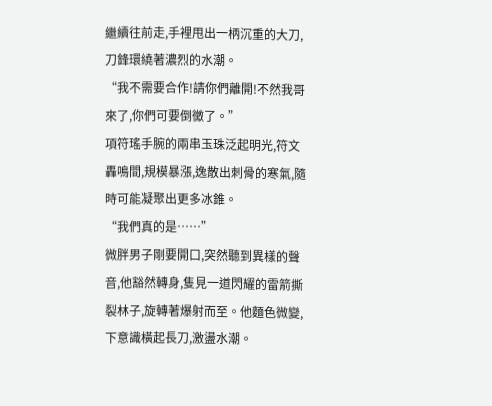繼續往前走,手裡甩出一柄沉重的大刀,刀鋒環繞著濃烈的水潮。
“我不需要合作!請你們離開!不然我哥來了,你們可要倒黴了。”
項符瑤手腕的兩串玉珠泛起明光,符文轟鳴間,規模暴漲,逸散出刺骨的寒氣,隨時可能凝聚出更多冰錐。
“我們真的是……”
微胖男子剛要開口,突然聽到異樣的聲音,他豁然轉身,隻見一道閃耀的雷箭撕裂林子,旋轉著爆射而至。他麵色微變,下意識橫起長刀,激盪水潮。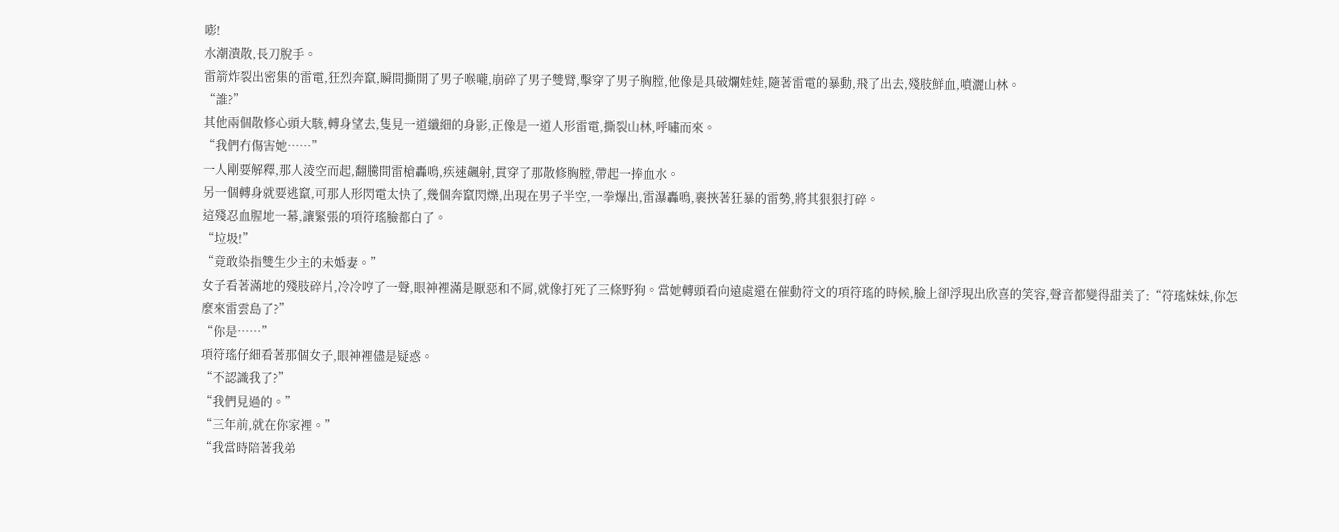嘭!
水潮潰散,長刀脫手。
雷箭炸裂出密集的雷電,狂烈奔竄,瞬間撕開了男子喉嚨,崩碎了男子雙臂,擊穿了男子胸膛,他像是具破爛娃娃,隨著雷電的暴動,飛了出去,殘肢鮮血,噴灑山林。
“誰?”
其他兩個散修心頭大駭,轉身望去,隻見一道纖細的身影,正像是一道人形雷電,撕裂山林,呼嘯而來。
“我們冇傷害她……”
一人剛要解釋,那人淩空而起,翻騰間雷槍轟鳴,疾速飆射,貫穿了那散修胸膛,帶起一捧血水。
另一個轉身就要逃竄,可那人形閃電太快了,幾個奔竄閃爍,出現在男子半空,一拳爆出,雷瀑轟鳴,裹挾著狂暴的雷勢,將其狠狠打碎。
這殘忍血腥地一幕,讓緊張的項符瑤臉都白了。
“垃圾!”
“竟敢染指雙生少主的未婚妻。”
女子看著滿地的殘肢碎片,冷冷哼了一聲,眼神裡滿是厭惡和不屑,就像打死了三條野狗。當她轉頭看向遠處還在催動符文的項符瑤的時候,臉上卻浮現出欣喜的笑容,聲音都變得甜美了:“符瑤妹妹,你怎麼來雷雲島了?”
“你是……”
項符瑤仔細看著那個女子,眼神裡儘是疑惑。
“不認識我了?”
“我們見過的。”
“三年前,就在你家裡。”
“我當時陪著我弟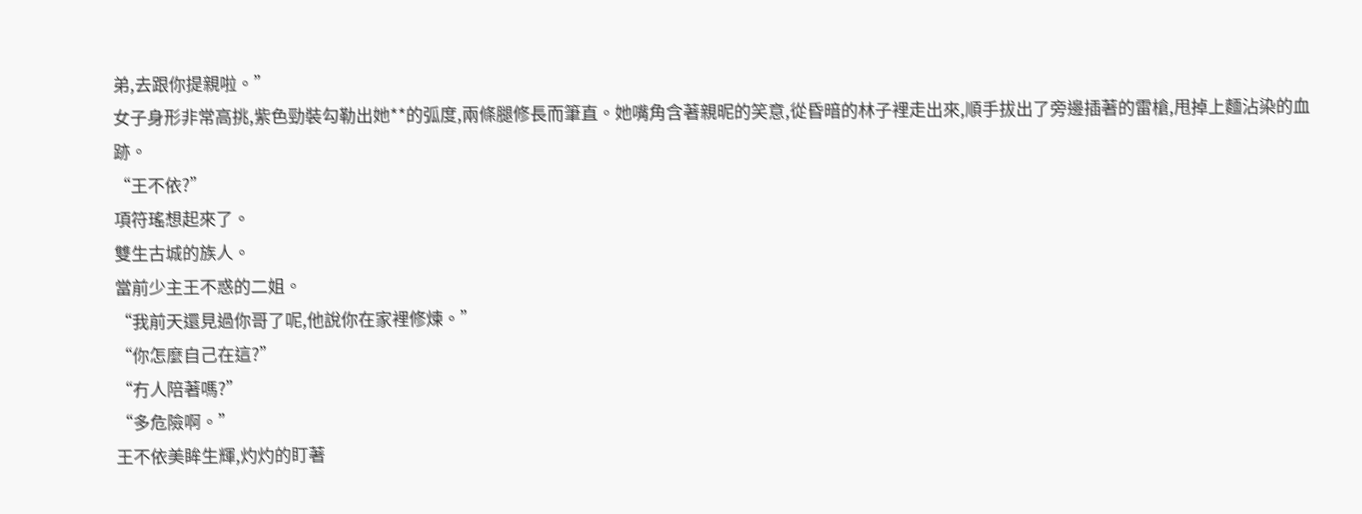弟,去跟你提親啦。”
女子身形非常高挑,紫色勁裝勾勒出她**的弧度,兩條腿修長而筆直。她嘴角含著親昵的笑意,從昏暗的林子裡走出來,順手拔出了旁邊插著的雷槍,甩掉上麵沾染的血跡。
“王不依?”
項符瑤想起來了。
雙生古城的族人。
當前少主王不惑的二姐。
“我前天還見過你哥了呢,他說你在家裡修煉。”
“你怎麼自己在這?”
“冇人陪著嗎?”
“多危險啊。”
王不依美眸生輝,灼灼的盯著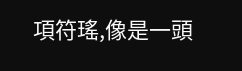項符瑤,像是一頭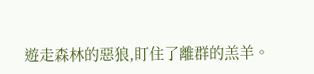遊走森林的惡狼,盯住了離群的羔羊。